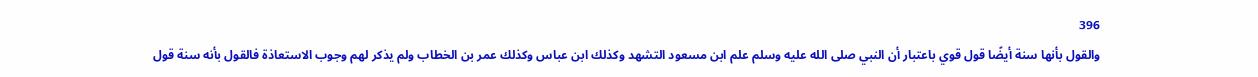396
والقول بأنها سنة أيضًا قول قوي باعتبار أن النبي صلى الله عليه وسلم علم ابن مسعود التشهد وكذلك ابن عباس وكذلك عمر بن الخطاب ولم يذكر لهم وجوب الاستعاذة فالقول بأنه سنة قول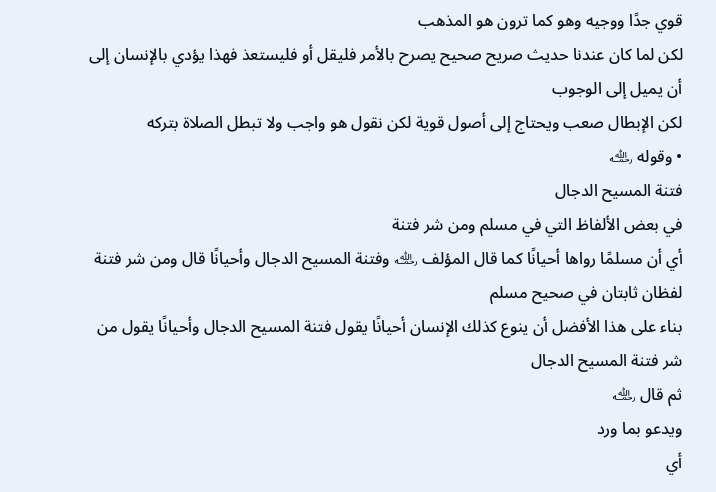قوي جدًا ووجيه وهو كما ترون هو المذهب
لكن لما كان عندنا حديث صريح صحيح يصرح بالأمر فليقل أو فليستعذ فهذا يؤدي بالإنسان إلى أن يميل إلى الوجوب
لكن الإبطال صعب ويحتاج إلى أصول قوية لكن نقول هو واجب ولا تبطل الصلاة بتركه
• وقوله ﵀
فتنة المسيح الدجال
في بعض الألفاظ التي في مسلم ومن شر فتنة
أي أن مسلمًا رواها أحيانًا كما قال المؤلف ﵀ وفتنة المسيح الدجال وأحيانًا قال ومن شر فتنة لفظان ثابتان في صحيح مسلم
بناء على هذا الأفضل أن ينوع كذلك الإنسان أحيانًا يقول فتنة المسيح الدجال وأحيانًا يقول من شر فتنة المسيح الدجال
ثم قال ﵀
ويدعو بما ورد
أي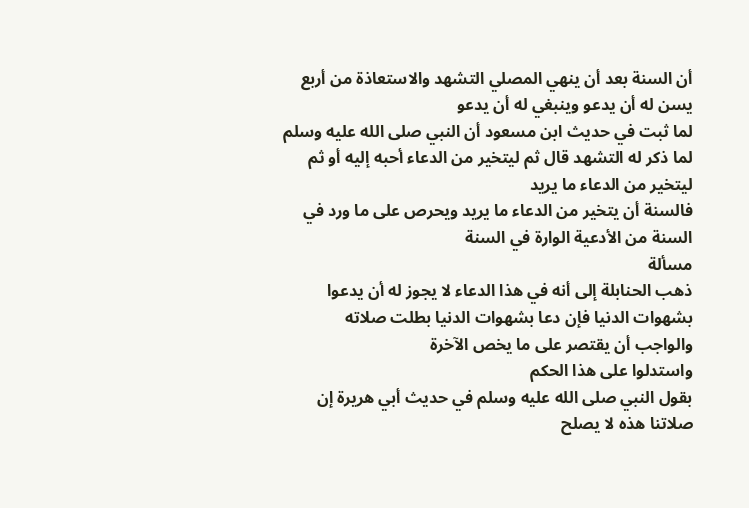أن السنة بعد أن ينهي المصلي التشهد والاستعاذة من أربع يسن له أن يدعو وينبغي له أن يدعو
لما ثبت في حديث ابن مسعود أن النبي صلى الله عليه وسلم لما ذكر له التشهد قال ثم ليتخير من الدعاء أحبه إليه أو ثم ليتخير من الدعاء ما يريد
فالسنة أن يتخير من الدعاء ما يريد ويحرص على ما ورد في السنة من الأدعية الوارة في السنة
مسألة
ذهب الحنابلة إلى أنه في هذا الدعاء لا يجوز له أن يدعوا بشهوات الدنيا فإن دعا بشهوات الدنيا بطلت صلاته
والواجب أن يقتصر على ما يخص الآخرة
واستدلوا على هذا الحكم
بقول النبي صلى الله عليه وسلم في حديث أبي هريرة إن صلاتنا هذه لا يصلح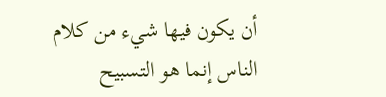أن يكون فيها شيء من كلام الناس إنما هو التسبيح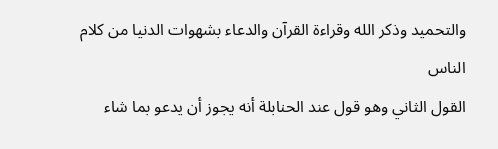والتحميد وذكر الله وقراءة القرآن والدعاء بشهوات الدنيا من كلام الناس
القول الثاني وهو قول عند الحنابلة أنه يجوز أن يدعو بما شاء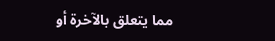مما يتعلق بالآخرة أو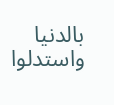بالدنيا
واستدلوا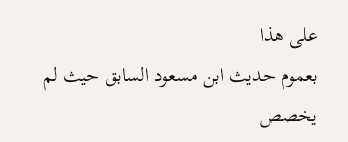على هذا
بعموم حديث ابن مسعود السابق حيث لم يخصص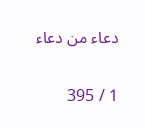دعاء من دعاء

1 / 395